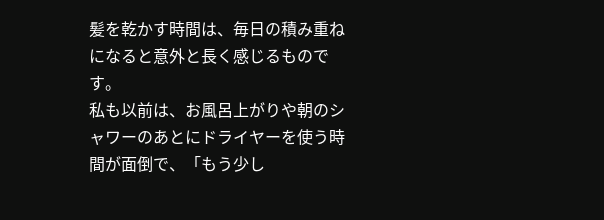髪を乾かす時間は、毎日の積み重ねになると意外と長く感じるものです。
私も以前は、お風呂上がりや朝のシャワーのあとにドライヤーを使う時間が面倒で、「もう少し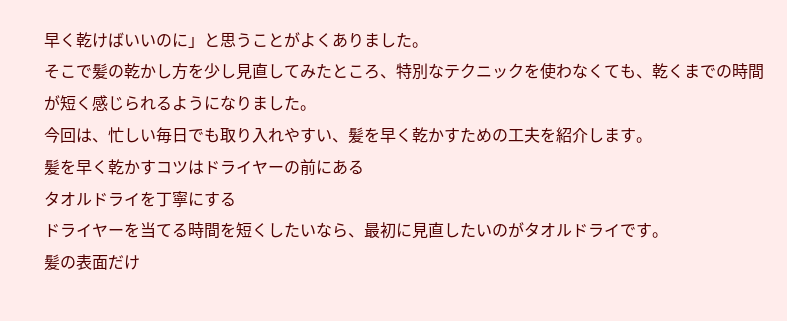早く乾けばいいのに」と思うことがよくありました。
そこで髪の乾かし方を少し見直してみたところ、特別なテクニックを使わなくても、乾くまでの時間が短く感じられるようになりました。
今回は、忙しい毎日でも取り入れやすい、髪を早く乾かすための工夫を紹介します。
髪を早く乾かすコツはドライヤーの前にある
タオルドライを丁寧にする
ドライヤーを当てる時間を短くしたいなら、最初に見直したいのがタオルドライです。
髪の表面だけ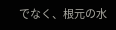でなく、根元の水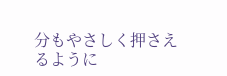分もやさしく押さえるように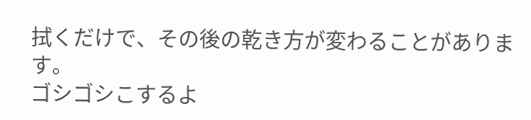拭くだけで、その後の乾き方が変わることがあります。
ゴシゴシこするよ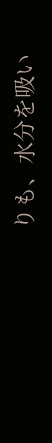りも、水分を吸い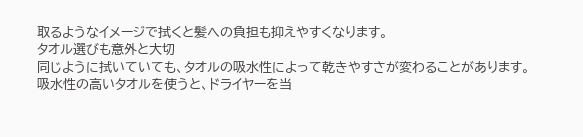取るようなイメージで拭くと髪への負担も抑えやすくなります。
タオル選びも意外と大切
同じように拭いていても、タオルの吸水性によって乾きやすさが変わることがあります。
吸水性の高いタオルを使うと、ドライヤーを当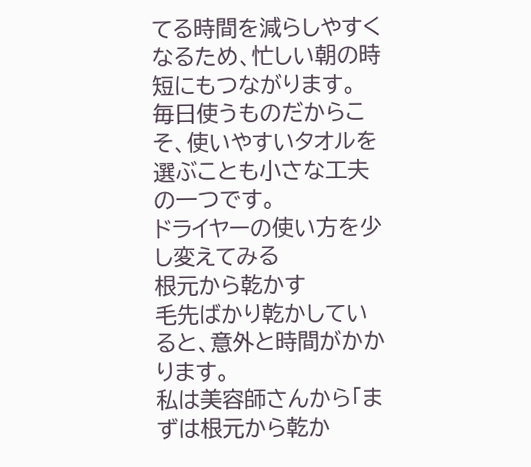てる時間を減らしやすくなるため、忙しい朝の時短にもつながります。
毎日使うものだからこそ、使いやすいタオルを選ぶことも小さな工夫の一つです。
ドライヤーの使い方を少し変えてみる
根元から乾かす
毛先ばかり乾かしていると、意外と時間がかかります。
私は美容師さんから「まずは根元から乾か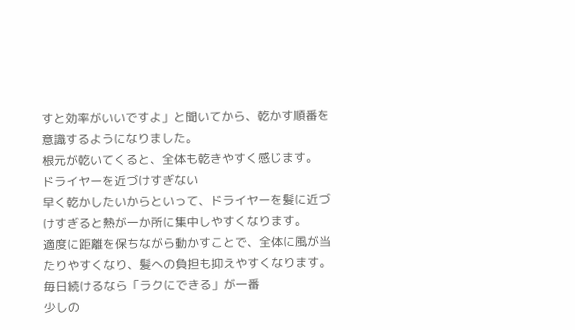すと効率がいいですよ」と聞いてから、乾かす順番を意識するようになりました。
根元が乾いてくると、全体も乾きやすく感じます。
ドライヤーを近づけすぎない
早く乾かしたいからといって、ドライヤーを髪に近づけすぎると熱が一か所に集中しやすくなります。
適度に距離を保ちながら動かすことで、全体に風が当たりやすくなり、髪への負担も抑えやすくなります。
毎日続けるなら「ラクにできる」が一番
少しの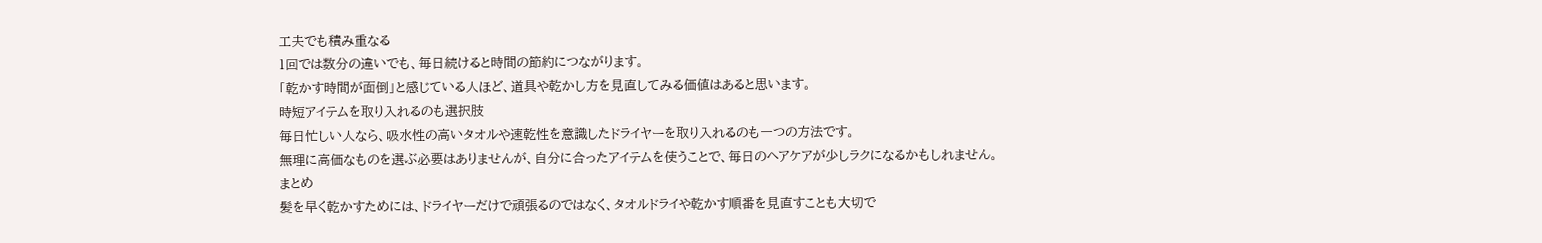工夫でも積み重なる
1回では数分の違いでも、毎日続けると時間の節約につながります。
「乾かす時間が面倒」と感じている人ほど、道具や乾かし方を見直してみる価値はあると思います。
時短アイテムを取り入れるのも選択肢
毎日忙しい人なら、吸水性の高いタオルや速乾性を意識したドライヤーを取り入れるのも一つの方法です。
無理に高価なものを選ぶ必要はありませんが、自分に合ったアイテムを使うことで、毎日のヘアケアが少しラクになるかもしれません。
まとめ
髪を早く乾かすためには、ドライヤーだけで頑張るのではなく、タオルドライや乾かす順番を見直すことも大切で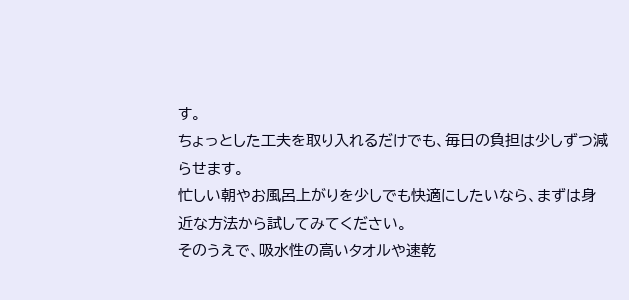す。
ちょっとした工夫を取り入れるだけでも、毎日の負担は少しずつ減らせます。
忙しい朝やお風呂上がりを少しでも快適にしたいなら、まずは身近な方法から試してみてください。
そのうえで、吸水性の高いタオルや速乾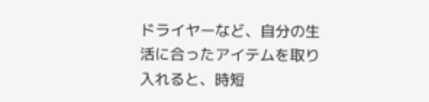ドライヤーなど、自分の生活に合ったアイテムを取り入れると、時短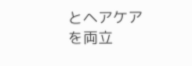とヘアケアを両立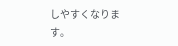しやすくなります。